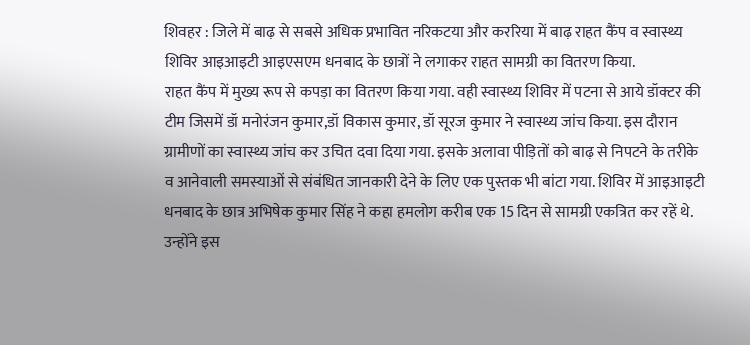शिवहर : जिले में बाढ़ से सबसे अधिक प्रभावित नरिकटया और कररिया में बाढ़ राहत कैंप व स्वास्थ्य शिविर आइआइटी आइएसएम धनबाद के छात्रों ने लगाकर राहत सामग्री का वितरण किया.
राहत कैंप में मुख्य रूप से कपड़ा का वितरण किया गया. वही स्वास्थ्य शिविर में पटना से आये डॉक्टर की टीम जिसमें डॉ मनोरंजन कुमार,डॉ विकास कुमार, डॉ सूरज कुमार ने स्वास्थ्य जांच किया. इस दौरान ग्रामीणों का स्वास्थ्य जांच कर उचित दवा दिया गया. इसके अलावा पीड़ितों को बाढ़ से निपटने के तरीके व आनेवाली समस्याओं से संबंधित जानकारी देने के लिए एक पुस्तक भी बांटा गया. शिविर में आइआइटी धनबाद के छात्र अभिषेक कुमार सिंह ने कहा हमलोग करीब एक 15 दिन से सामग्री एकत्रित कर रहें थे.
उन्होंने इस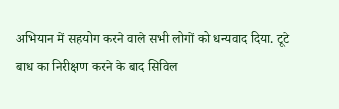अभियान में सहयोग करने वाले सभी लोगों को धन्यवाद दिया. टूटे बाध का निरीक्षण करने के बाद सिविल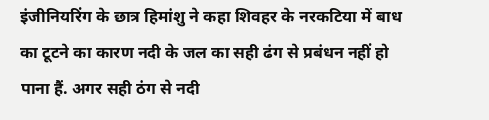इंजीनियरिंग के छात्र हिमांशु ने कहा शिवहर के नरकटिया में बाध का टूटने का कारण नदी के जल का सही ढंग से प्रबंधन नहीं हो पाना हैं. अगर सही ठंग से नदी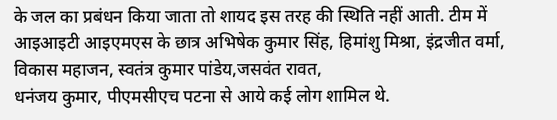के जल का प्रबंधन किया जाता तो शायद इस तरह की स्थिति नहीं आती. टीम में आइआइटी आइएमएस के छात्र अभिषेक कुमार सिंह, हिमांशु मिश्रा, इंद्रजीत वर्मा, विकास महाजन, स्वतंत्र कुमार पांडेय,जसवंत रावत,
धनंजय कुमार, पीएमसीएच पटना से आये कई लोग शामिल थे.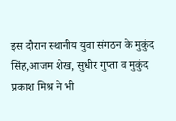इस दौरान स्थानीय युवा संगठन के मुकुंद सिंह,आजम शेख, सुधीर गुप्ता व मुकुंद प्रकाश मिश्र ने भी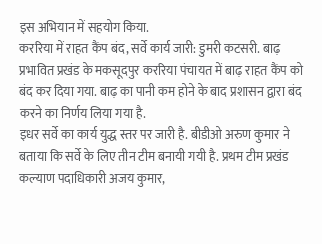इस अभियान में सहयोग किया.
कररिया में राहत कैंप बंद, सर्वे कार्य जारी: डुमरी कटसरी. बाढ़ प्रभावित प्रखंड के मकसूदपुर कररिया पंचायत में बाढ़ राहत कैंप को बंद कर दिया गया. बाढ़ का पानी कम होने के बाद प्रशासन द्वारा बंद करने का निर्णय लिया गया है.
इधर सर्वे का कार्य युद्ध स्तर पर जारी है. बीडीओ अरुण कुमार ने बताया कि सर्वे के लिए तीन टीम बनायी गयी है. प्रथम टीम प्रखंड कल्याण पदाधिकारी अजय कुमार,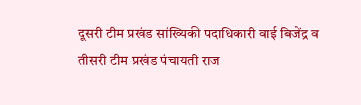दूसरी टीम प्रखंड सांख्यिकी पदाधिकारी वाई बिजेंद्र व तीसरी टीम प्रखंड पंचायती राज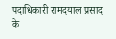पदाधिकारी रामदयाल प्रसाद के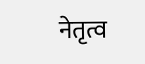नेतृत्व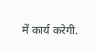में कार्य करेगी.